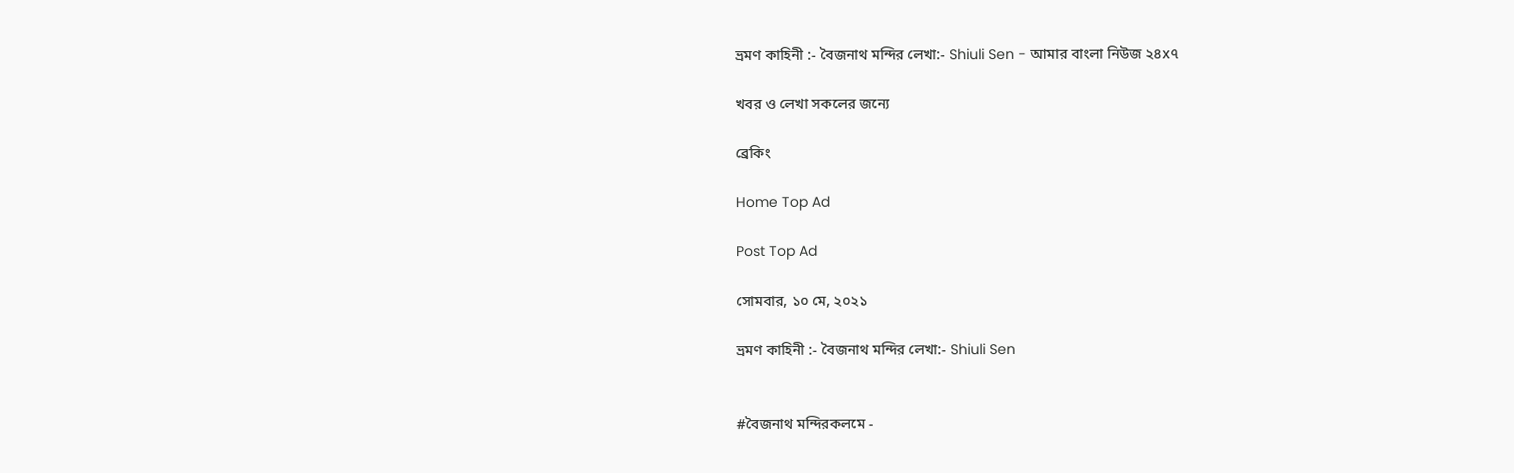ভ্ৰমণ কাহিনী :- বৈজনাথ মন্দির লেখা:- Shiuli Sen - আমার বাংলা নিউজ ২৪x৭

খবর ও লেখা সকলের জন্যে

ব্রেকিং

Home Top Ad

Post Top Ad

সোমবার, ১০ মে, ২০২১

ভ্ৰমণ কাহিনী :- বৈজনাথ মন্দির লেখা:- Shiuli Sen


#বৈজনাথ মন্দিরকলমে -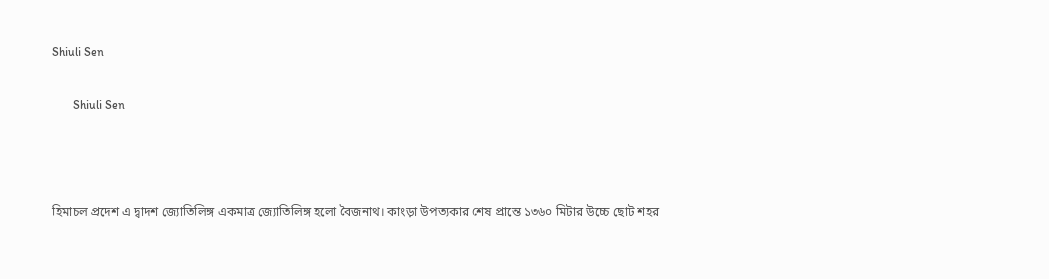Shiuli Sen

       Shiuli Sen



হিমাচল প্রদেশ এ দ্বাদশ জ্যোতিলিঙ্গ একমাত্র জ্যোতিলিঙ্গ হলো বৈজনাথ। কাংড়া উপত্যকার শেষ প্রান্তে ১৩৬০ মিটার উচ্চে ছোট শহর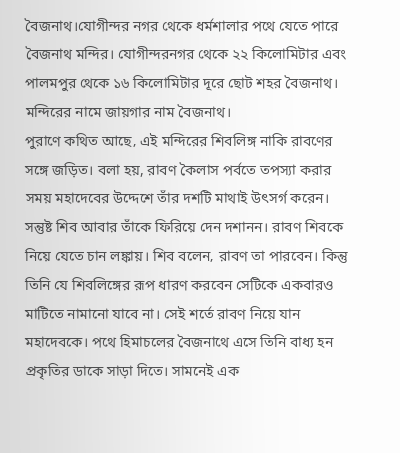বৈজনাথ।যোগীন্দর নগর থেকে ধর্মশালার পথে যেতে পারে বৈজনাথ মন্দির। যোগীন্দরনগর থেকে ২২ কিলোমিটার এবং পালমপুর থেকে ১৬ কিলোমিটার দূরে ছোট শহর বৈজনাথ। মন্দিরের নামে জায়গার নাম বৈজনাথ।
পুরাণে কথিত আছে‚ এই মন্দিরের শিবলিঙ্গ নাকি রাবণের সঙ্গে জড়িত। বলা হয়, রাবণ কৈলাস পর্বতে তপস্যা করার সময় মহাদেবের উদ্দেশে তাঁর দশটি মাথাই উত্‍সর্গ করেন। সন্তুষ্ট শিব আবার তাঁকে ফিরিয়ে দেন দশানন। রাবণ শিবকে নিয়ে যেতে চান লঙ্কায়। শিব বলেন‚ রাবণ তা পারবেন। কিন্তু তিনি যে শিবলিঙ্গের রূপ ধারণ করবেন সেটিকে একবারও মাটিতে নামানো যাবে না। সেই শর্তে রাবণ নিয়ে যান মহাদেবকে। পথে হিমাচলের বৈজনাথে এসে তিনি বাধ্য হন প্রকৃতির ডাকে সাড়া দিতে। সামনেই এক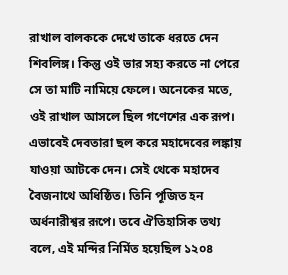রাখাল বালককে দেখে তাকে ধরতে দেন শিবলিঙ্গ। কিন্তু ওই ভার সহ্য করতে না পেরে সে তা মাটি নামিয়ে ফেলে। অনেকের মতে, ওই রাখাল আসলে ছিল গণেশের এক রূপ। এভাবেই দেবতারা ছল করে মহাদেবের লঙ্কায় যাওয়া আটকে দেন। সেই থেকে মহাদেব বৈজনাথে অধিষ্ঠিত। তিনি পূজিত হন অর্ধনারীশ্বর রূপে। তবে ঐতিহাসিক তথ্য বলে‚ এই মন্দির নির্মিত হয়েছিল ১২০৪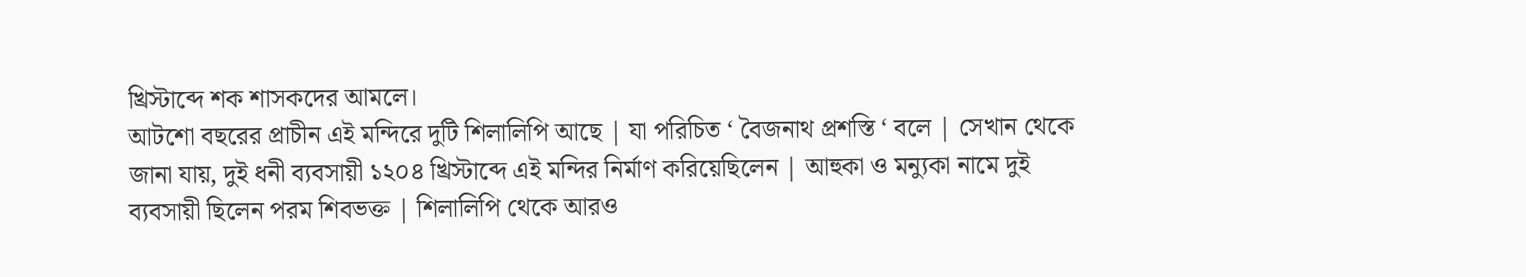খ্রিস্টাব্দে শক শাসকদের আমলে।
আটশো বছরের প্রাচীন এই মন্দিরে দুটি শিলালিপি আছে | যা পরিচিত ‘ বৈজনাথ প্রশস্তি ‘ বলে | সেখান থেকে জানা যায়‚ দুই ধনী ব্যবসায়ী ১২০৪ খ্রিস্টাব্দে এই মন্দির নির্মাণ করিয়েছিলেন | আহুকা ও মন্যুকা নামে দুই ব্যবসায়ী ছিলেন পরম শিবভক্ত | শিলালিপি থেকে আরও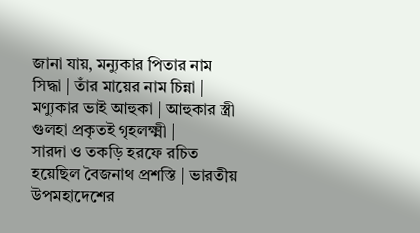জানা যায়‚ মন্যুকার পিতার নাম সিদ্ধা | তাঁর মায়ের নাম চিন্না | মণ্যুকার ভাই আহুকা | আহুকার স্ত্রী গুলহা প্রকৃতই গৃহলক্ষ্মী |
সারদা ও তকড়ি হরফে রচিত হয়েছিল বৈজনাথ প্রশস্তি | ভারতীয় উপমহাদেশের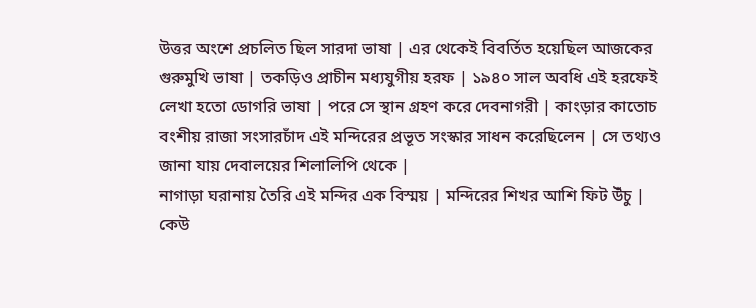উত্তর অংশে প্রচলিত ছিল সারদা ভাষা | এর থেকেই বিবর্তিত হয়েছিল আজকের গুরুমুখি ভাষা | তকড়িও প্রাচীন মধ্যযুগীয় হরফ | ১৯৪০ সাল অবধি এই হরফেই লেখা হতো ডোগরি ভাষা | পরে সে স্থান গ্রহণ করে দেবনাগরী | কাংড়ার কাতোচ বংশীয় রাজা সংসারচাঁদ এই মন্দিরের প্রভূত সংস্কার সাধন করেছিলেন | সে তথ্যও জানা যায় দেবালয়ের শিলালিপি থেকে |
নাগাড়া ঘরানায় তৈরি এই মন্দির এক বিস্ময় | মন্দিরের শিখর আশি ফিট উঁচু | কেউ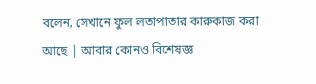বলেন‚ সেখানে ফুল লতাপাতার কারুকাজ করা আছে | আবার কোনও বিশেষজ্ঞ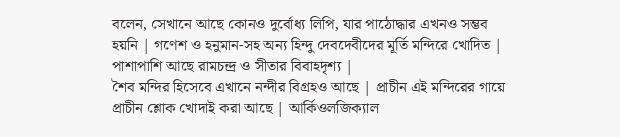বলেন‚ সেখানে আছে কোনও দুর্বোধ্য লিপি‚ যার পাঠোদ্ধার এখনও সম্ভব হয়নি | গণেশ ও হনুমান-সহ অন্য হিন্দু দেবদেবীদের মূর্তি মন্দিরে খোদিত | পাশাপাশি আছে রামচন্দ্র ও সীতার বিবাহদৃশ্য |
শৈব মন্দির হিসেবে এখানে নন্দীর বিগ্রহও আছে | প্রাচীন এই মন্দিরের গায়ে প্রাচীন শ্লোক খোদাই করা আছে | আর্কিওলজিক্যাল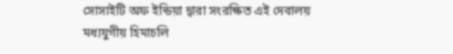সোসাইটি অফ ইন্ডিয়া দ্বারা সংরক্ষিত এই দেবালয় মধ্যযুগীয় হিমাচলি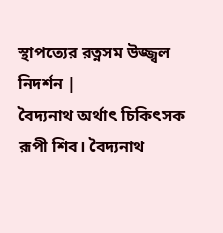স্থাপত্যের রত্নসম উজ্জ্বল নিদর্শন |
বৈদ্যনাথ অর্থাৎ চিকিৎসক রূপী শিব। বৈদ্যনাথ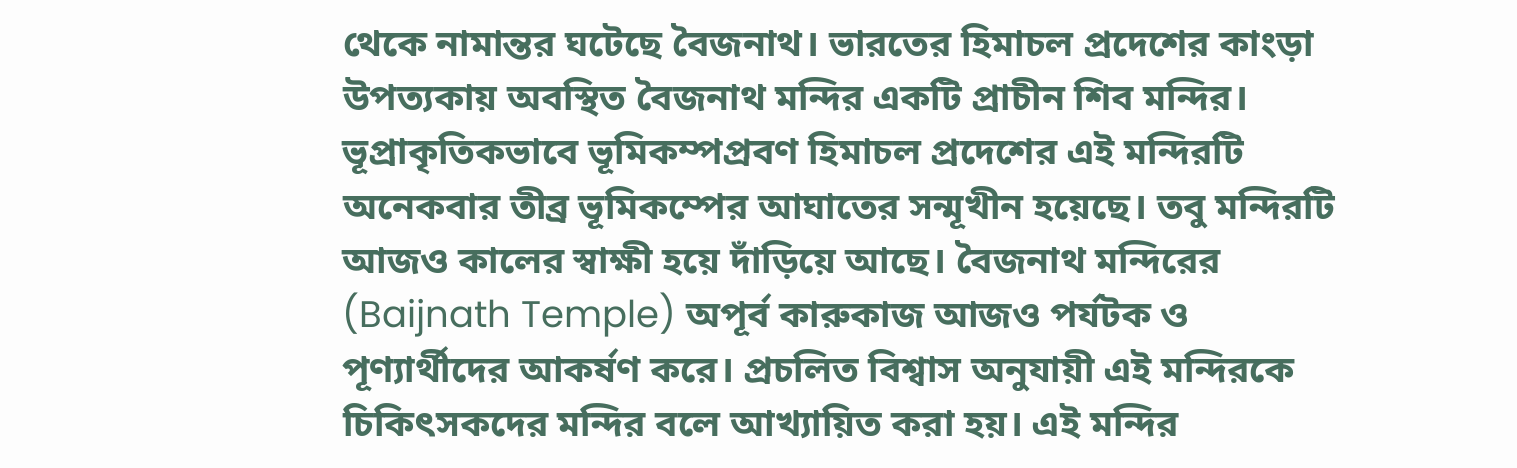থেকে নামান্তর ঘটেছে বৈজনাথ। ভারতের হিমাচল প্রদেশের কাংড়া উপত্যকায় অবস্থিত বৈজনাথ মন্দির একটি প্রাচীন শিব মন্দির। ভূপ্রাকৃতিকভাবে ভূমিকম্পপ্রবণ হিমাচল প্রদেশের এই মন্দিরটি অনেকবার তীব্র ভূমিকম্পের আঘাতের সন্মূখীন হয়েছে। তবু মন্দিরটি আজও কালের স্বাক্ষী হয়ে দাঁড়িয়ে আছে। বৈজনাথ মন্দিরের (Baijnath Temple) অপূর্ব কারুকাজ আজও পর্যটক ও পূণ্যার্থীদের আকর্ষণ করে। প্রচলিত বিশ্বাস অনুযায়ী এই মন্দিরকে চিকিৎসকদের মন্দির বলে আখ্যায়িত করা হয়। এই মন্দির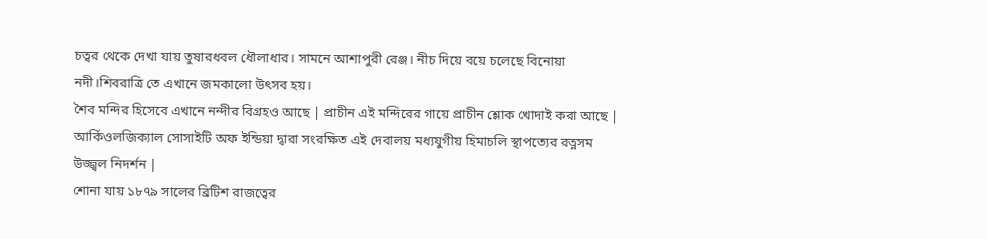চত্বর থেকে দেখা যায় তুষারধবল ধৌলাধার। সামনে আশাপুরী রেঞ্জ। নীচ দিয়ে বয়ে চলেছে বিনোয়া নদী।শিবরাত্রি তে এখানে জমকালো উৎসব হয়।
শৈব মন্দির হিসেবে এখানে নন্দীর বিগ্রহও আছে | প্রাচীন এই মন্দিরের গায়ে প্রাচীন শ্লোক খোদাই করা আছে | আর্কিওলজিক্যাল সোসাইটি অফ ইন্ডিয়া দ্বারা সংরক্ষিত এই দেবালয় মধ্যযুগীয় হিমাচলি স্থাপত্যের রত্নসম উজ্জ্বল নিদর্শন |
শোনা যায় ১৮৭৯ সালের ব্রিটিশ রাজত্বের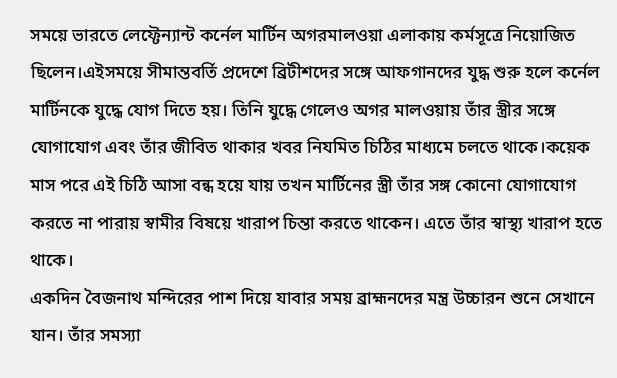সময়ে ভারতে লেফ্টেন্যান্ট কর্নেল মার্টিন অগরমালওয়া এলাকায় কর্মসূত্রে নিয়োজিত ছিলেন।এইসময়ে সীমান্তবর্তি প্রদেশে ব্রিটীশদের সঙ্গে আফগানদের যুদ্ধ শুরু হলে কর্নেল মার্টিনকে যুদ্ধে যোগ দিতে হয়। তিনি যুদ্ধে গেলেও অগর মালওয়ায় তাঁর স্ত্রীর সঙ্গে যোগাযোগ এবং তাঁর জীবিত থাকার খবর নিযমিত চিঠির মাধ্যমে চলতে থাকে।কয়েক মাস পরে এই চিঠি আসা বন্ধ হয়ে যায় তখন মার্টিনের স্ত্রী তাঁর সঙ্গ কোনো যোগাযোগ করতে না পারায় স্বামীর বিষয়ে খারাপ চিন্তা করতে থাকেন। এতে তাঁর স্বাস্থ্য খারাপ হতে থাকে।
একদিন বৈজনাথ মন্দিরের পাশ দিয়ে যাবার সময় ব্রাহ্মনদের মন্ত্র উচ্চারন শুনে সেখানে যান। তাঁর সমস্যা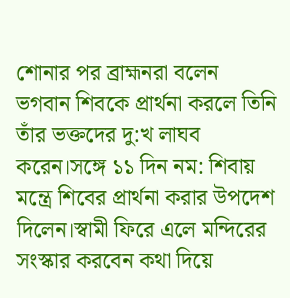শোনার পর ব্রাহ্মনরা বলেন ভগবান শিবকে প্রার্থনা করলে তিনি তাঁর ভক্তদের দু:খ লাঘব করেন।সঙ্গে ১১ দিন নম: শিবায় মন্ত্রে শিবের প্রার্থনা করার উপদেশ দিলেন।স্বামী ফিরে এলে মন্দিরের সংস্কার করবেন কথা দিয়ে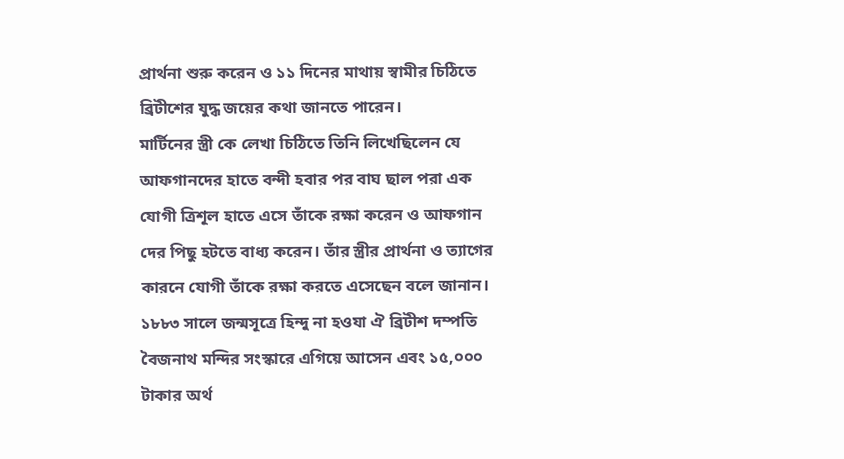প্রার্থনা শুরু করেন ও ১১ দিনের মাথায় স্বামীর চিঠিতে ব্রিটীশের যুদ্ধ জয়ের কথা জানতে পারেন।
মার্টিনের স্ত্রী কে লেখা চিঠিতে তিনি লিখেছিলেন যে আফগানদের হাতে বন্দী হবার পর বাঘ ছাল পরা এক যোগী ত্রিশূল হাতে এসে তাঁকে রক্ষা করেন ও আফগান দের পিছু হটতে বাধ্য করেন। তাঁর স্ত্রীর প্রার্থনা ও ত্যাগের কারনে যোগী তাঁকে রক্ষা করতে এসেছেন বলে জানান।
১৮৮৩ সালে জন্মসূত্রে হিন্দু না হওযা ঐ ব্রিটীশ দম্পতি বৈজনাথ মন্দির সংস্কারে এগিয়ে আসেন এবং ১৫,০০০ টাকার অর্থ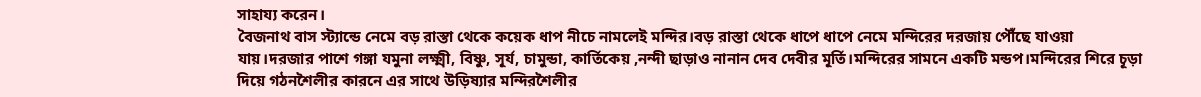সাহায্য করেন।
বৈজনাথ বাস স্ট্যান্ডে নেমে বড় রাস্তা থেকে কয়েক ধাপ নীচে নামলেই মন্দির।বড় রাস্তা থেকে ধাপে ধাপে নেমে মন্দিরের দরজায় পৌঁছে যাওয়া যায়।দরজার পাশে গঙ্গা যমুনা লক্ষ্মী, বিষ্ণু, সূর্য, চামুন্ডা, কার্তিকেয় ,নন্দী ছাড়াও নানান দেব দেবীর মূর্তি।মন্দিরের সামনে একটি মন্ডপ।মন্দিরের শিরে চূড়া দিয়ে গঠনশৈলীর কারনে এর সাথে উড়িষ্যার মন্দিরশৈলীর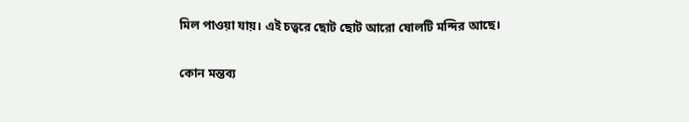মিল পাওয়া যায়। এই চত্বরে ছোট ছোট আরো ষোলটি মন্দির আছে।

কোন মন্তব্য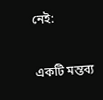নেই:

একটি মন্তব্য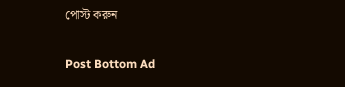পোস্ট করুন

Post Bottom Ad